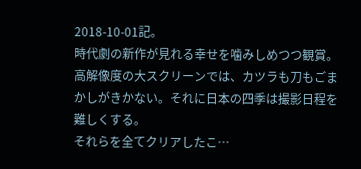2018-10-01記。
時代劇の新作が見れる幸せを噛みしめつつ観賞。
高解像度の大スクリーンでは、カツラも刀もごまかしがきかない。それに日本の四季は撮影日程を難しくする。
それらを全てクリアしたこ…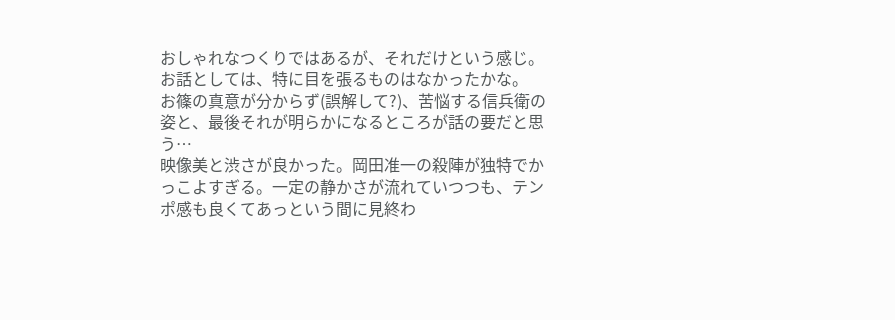おしゃれなつくりではあるが、それだけという感じ。お話としては、特に目を張るものはなかったかな。
お篠の真意が分からず(誤解して?)、苦悩する信兵衛の姿と、最後それが明らかになるところが話の要だと思う…
映像美と渋さが良かった。岡田准一の殺陣が独特でかっこよすぎる。一定の静かさが流れていつつも、テンポ感も良くてあっという間に見終わ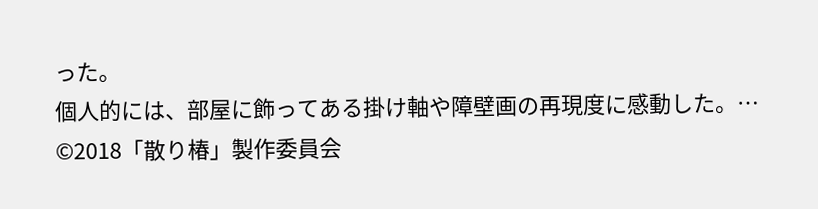った。
個人的には、部屋に飾ってある掛け軸や障壁画の再現度に感動した。…
©2018「散り椿」製作委員会